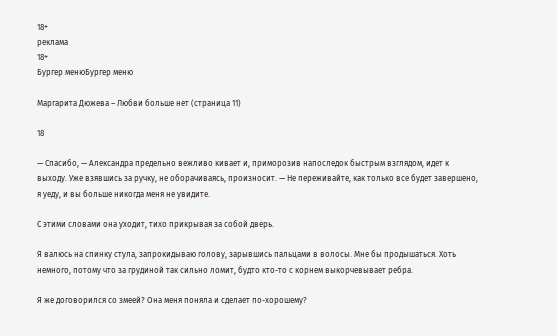18+
реклама
18+
Бургер менюБургер меню

Маргарита Дюжева – Любви больше нет (страница 11)

18

— Спасибо, — Александра предельно вежливо кивает и, приморозив напоследок быстрым взглядом, идет к выходу. Уже взявшись за ручку, не оборачиваясь, произносит. — Не переживайте, как только все будет завершено, я уеду, и вы больше никогда меня не увидите.

С этими словами она уходит, тихо прикрывая за собой дверь.

Я валюсь на спинку стула, запрокидываю голову, зарывшись пальцами в волосы. Мне бы продышаться. Хоть немного, потому что за грудиной так сильно ломит, будто кто-то с корнем выкорчевывает ребра.

Я же договорился со змеей? Она меня поняла и сделает по-хорошему?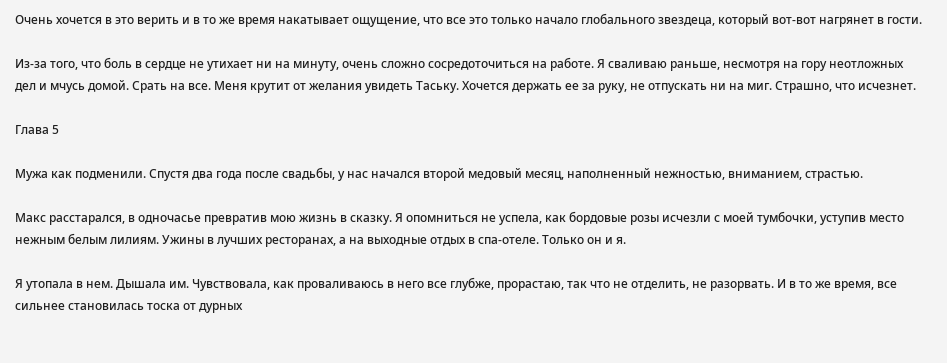Очень хочется в это верить и в то же время накатывает ощущение, что все это только начало глобального звездеца, который вот-вот нагрянет в гости.

Из-за того, что боль в сердце не утихает ни на минуту, очень сложно сосредоточиться на работе. Я сваливаю раньше, несмотря на гору неотложных дел и мчусь домой. Срать на все. Меня крутит от желания увидеть Таську. Хочется держать ее за руку, не отпускать ни на миг. Страшно, что исчезнет.

Глава 5

Мужа как подменили. Спустя два года после свадьбы, у нас начался второй медовый месяц, наполненный нежностью, вниманием, страстью.

Макс расстарался, в одночасье превратив мою жизнь в сказку. Я опомниться не успела, как бордовые розы исчезли с моей тумбочки, уступив место нежным белым лилиям. Ужины в лучших ресторанах, а на выходные отдых в спа-отеле. Только он и я.

Я утопала в нем. Дышала им. Чувствовала, как проваливаюсь в него все глубже, прорастаю, так что не отделить, не разорвать. И в то же время, все сильнее становилась тоска от дурных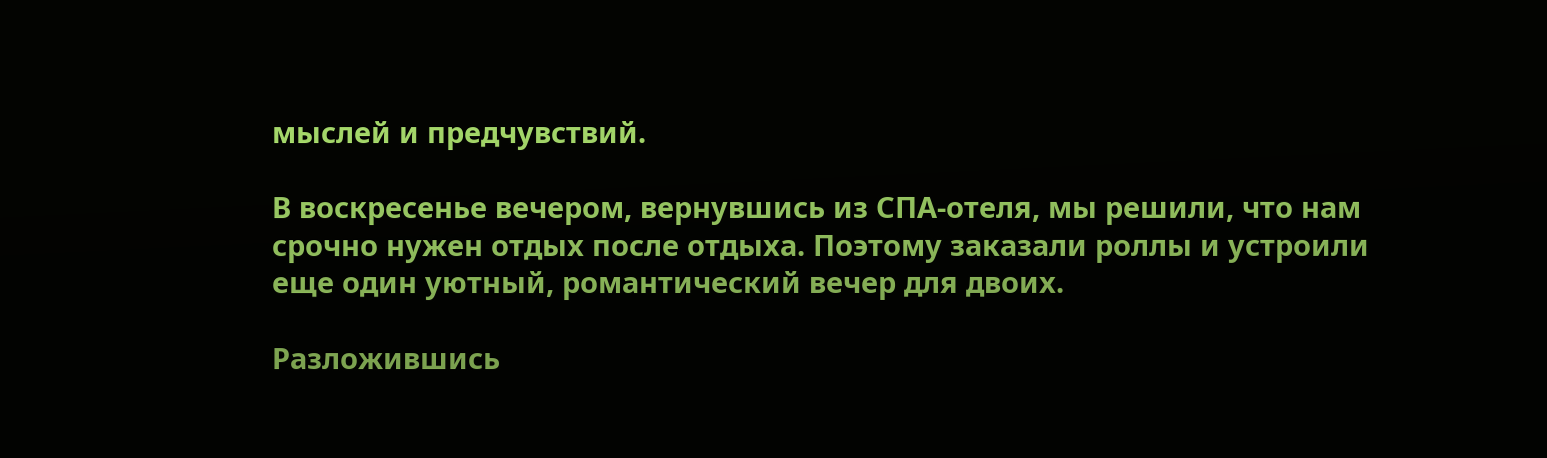мыслей и предчувствий.

В воскресенье вечером, вернувшись из СПА-отеля, мы решили, что нам срочно нужен отдых после отдыха. Поэтому заказали роллы и устроили еще один уютный, романтический вечер для двоих.

Разложившись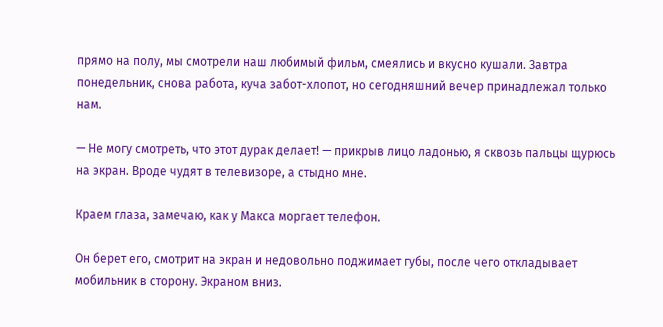прямо на полу, мы смотрели наш любимый фильм, смеялись и вкусно кушали. Завтра понедельник, снова работа, куча забот-хлопот, но сегодняшний вечер принадлежал только нам.

— Не могу смотреть, что этот дурак делает! — прикрыв лицо ладонью, я сквозь пальцы щурюсь на экран. Вроде чудят в телевизоре, а стыдно мне.

Краем глаза, замечаю, как у Макса моргает телефон.

Он берет его, смотрит на экран и недовольно поджимает губы, после чего откладывает мобильник в сторону. Экраном вниз.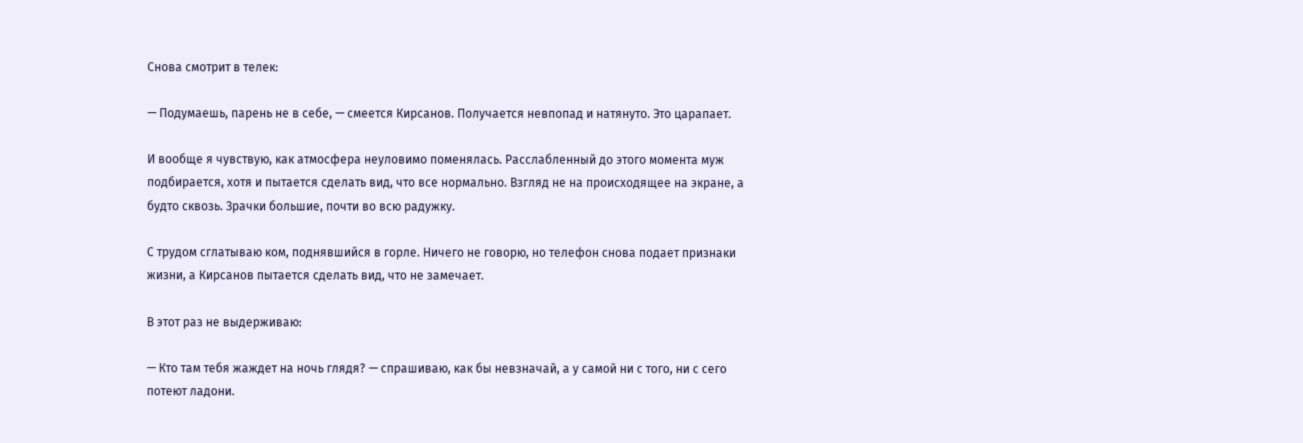Снова смотрит в телек:

— Подумаешь, парень не в себе, — смеется Кирсанов. Получается невпопад и натянуто. Это царапает.

И вообще я чувствую, как атмосфера неуловимо поменялась. Расслабленный до этого момента муж подбирается, хотя и пытается сделать вид, что все нормально. Взгляд не на происходящее на экране, а будто сквозь. Зрачки большие, почти во всю радужку.

С трудом сглатываю ком, поднявшийся в горле. Ничего не говорю, но телефон снова подает признаки жизни, а Кирсанов пытается сделать вид, что не замечает.

В этот раз не выдерживаю:

— Кто там тебя жаждет на ночь глядя? — спрашиваю, как бы невзначай, а у самой ни с того, ни с сего потеют ладони.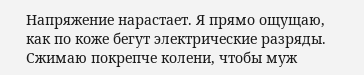Напряжение нарастает. Я прямо ощущаю, как по коже бегут электрические разряды. Сжимаю покрепче колени, чтобы муж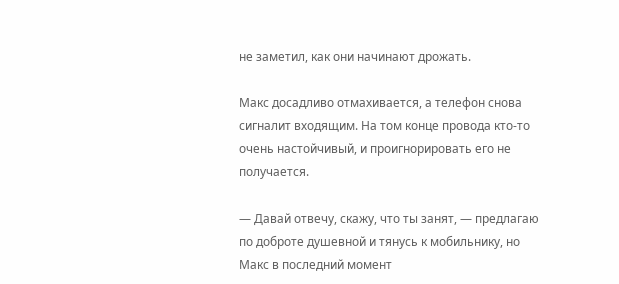не заметил, как они начинают дрожать.

Макс досадливо отмахивается, а телефон снова сигналит входящим. На том конце провода кто-то очень настойчивый, и проигнорировать его не получается.

— Давай отвечу, скажу, что ты занят, — предлагаю по доброте душевной и тянусь к мобильнику, но Макс в последний момент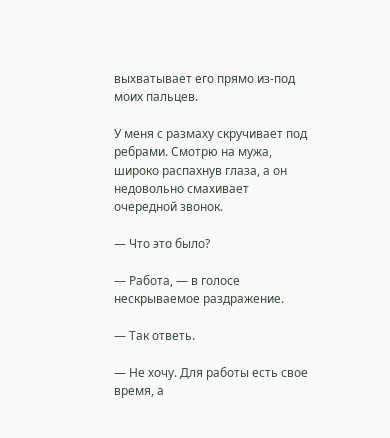выхватывает его прямо из-под моих пальцев.

У меня с размаху скручивает под ребрами. Смотрю на мужа, широко распахнув глаза, а он недовольно смахивает очередной звонок.

— Что это было?

— Работа, — в голосе нескрываемое раздражение.

— Так ответь.

— Не хочу. Для работы есть свое время, а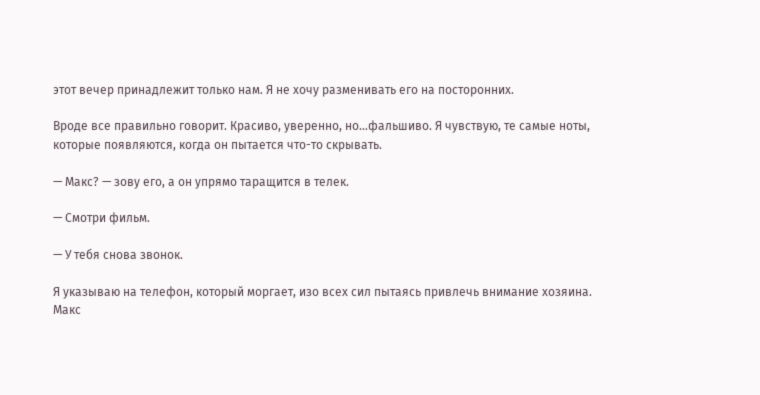этот вечер принадлежит только нам. Я не хочу разменивать его на посторонних.

Вроде все правильно говорит. Красиво, уверенно, но…фальшиво. Я чувствую, те самые ноты, которые появляются, когда он пытается что-то скрывать.

— Макс? — зову его, а он упрямо таращится в телек.

— Смотри фильм.

— У тебя снова звонок.

Я указываю на телефон, который моргает, изо всех сил пытаясь привлечь внимание хозяина. Макс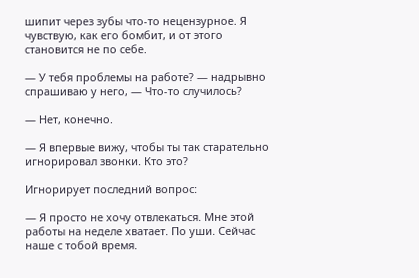шипит через зубы что-то нецензурное. Я чувствую, как его бомбит, и от этого становится не по себе.

— У тебя проблемы на работе? — надрывно спрашиваю у него, — Что-то случилось?

— Нет, конечно.

— Я впервые вижу, чтобы ты так старательно игнорировал звонки. Кто это?

Игнорирует последний вопрос:

— Я просто не хочу отвлекаться. Мне этой работы на неделе хватает. По уши. Сейчас наше с тобой время.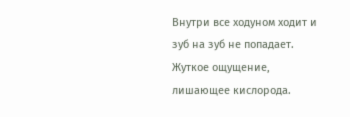Внутри все ходуном ходит и зуб на зуб не попадает. Жуткое ощущение, лишающее кислорода.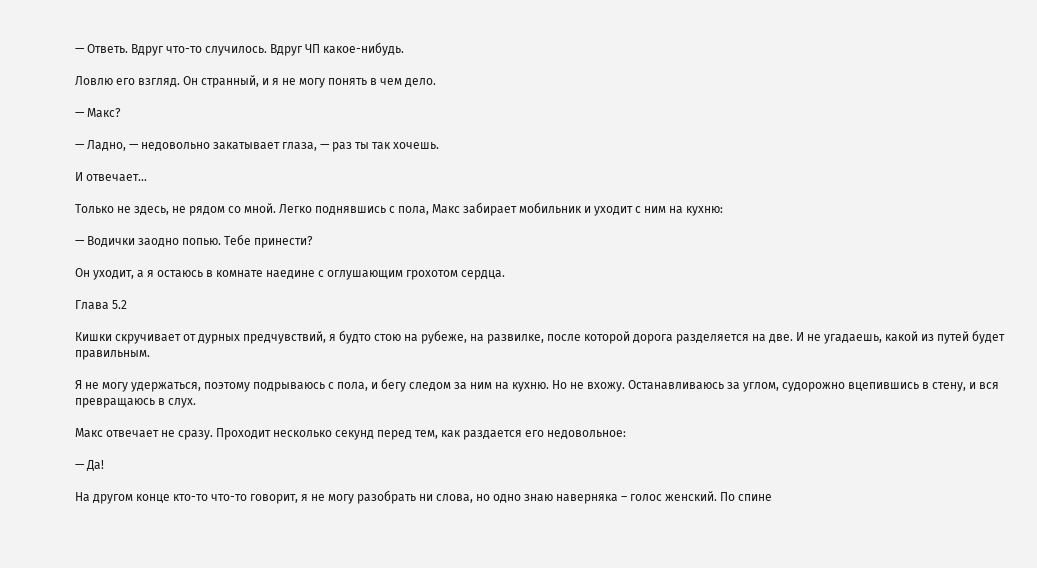— Ответь. Вдруг что-то случилось. Вдруг ЧП какое-нибудь.

Ловлю его взгляд. Он странный, и я не могу понять в чем дело.

— Макс?

— Ладно, — недовольно закатывает глаза, — раз ты так хочешь.

И отвечает…

Только не здесь, не рядом со мной. Легко поднявшись с пола, Макс забирает мобильник и уходит с ним на кухню:

— Водички заодно попью. Тебе принести?

Он уходит, а я остаюсь в комнате наедине с оглушающим грохотом сердца.

Глава 5.2

Кишки скручивает от дурных предчувствий, я будто стою на рубеже, на развилке, после которой дорога разделяется на две. И не угадаешь, какой из путей будет правильным.

Я не могу удержаться, поэтому подрываюсь с пола, и бегу следом за ним на кухню. Но не вхожу. Останавливаюсь за углом, судорожно вцепившись в стену, и вся превращаюсь в слух.

Макс отвечает не сразу. Проходит несколько секунд перед тем, как раздается его недовольное:

— Да!

На другом конце кто-то что-то говорит, я не могу разобрать ни слова, но одно знаю наверняка – голос женский. По спине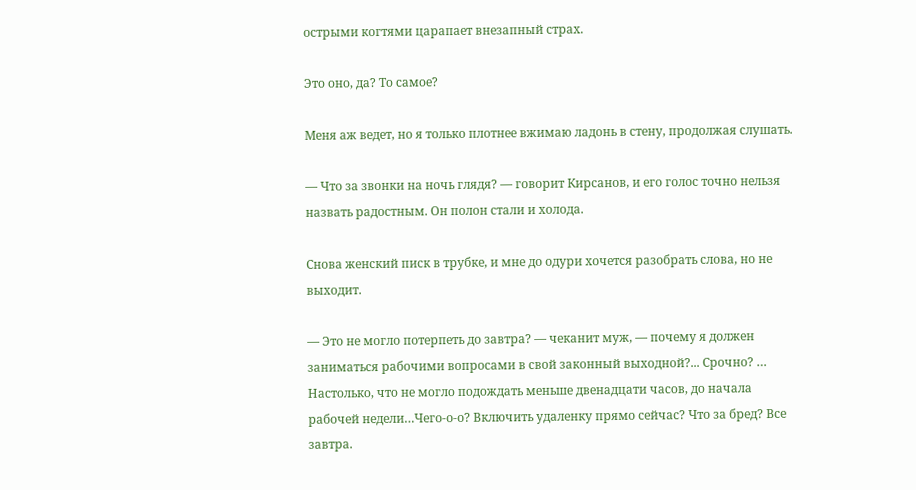острыми когтями царапает внезапный страх.

Это оно, да? То самое?

Меня аж ведет, но я только плотнее вжимаю ладонь в стену, продолжая слушать.

— Что за звонки на ночь глядя? — говорит Кирсанов, и его голос точно нельзя назвать радостным. Он полон стали и холода.

Снова женский писк в трубке, и мне до одури хочется разобрать слова, но не выходит.

— Это не могло потерпеть до завтра? — чеканит муж, — почему я должен заниматься рабочими вопросами в свой законный выходной?... Срочно? … Настолько, что не могло подождать меньше двенадцати часов, до начала рабочей недели…Чего-о-о? Включить удаленку прямо сейчас? Что за бред? Все завтра.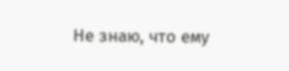Не знаю, что ему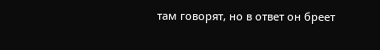там говорят, но в ответ он бреет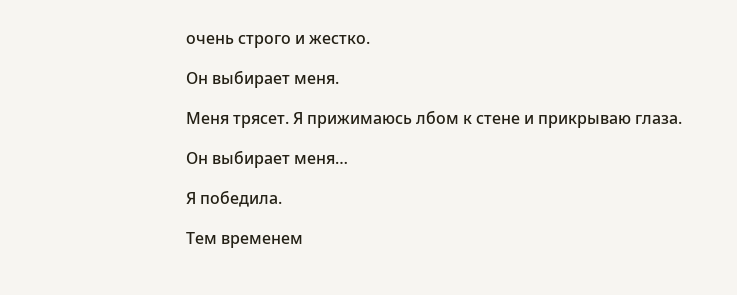очень строго и жестко.

Он выбирает меня.

Меня трясет. Я прижимаюсь лбом к стене и прикрываю глаза.

Он выбирает меня…

Я победила.

Тем временем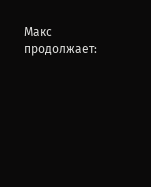Макс продолжает: